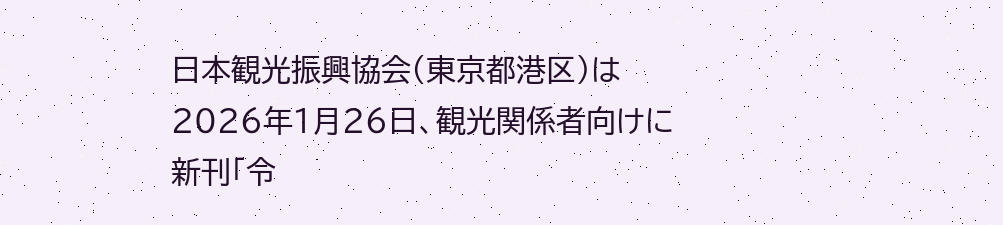日本観光振興協会(東京都港区)は2026年1月26日、観光関係者向けに新刊「令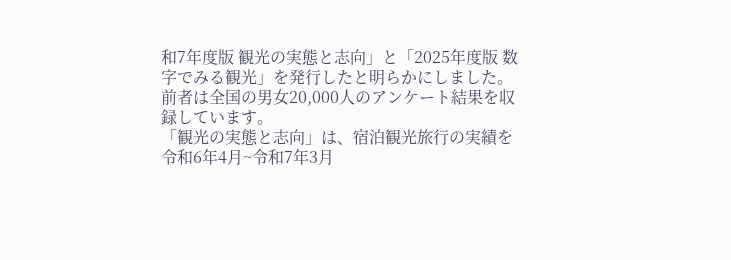和7年度版 観光の実態と志向」と「2025年度版 数字でみる観光」を発行したと明らかにしました。前者は全国の男女20,000人のアンケート結果を収録しています。
「観光の実態と志向」は、宿泊観光旅行の実績を令和6年4月~令和7年3月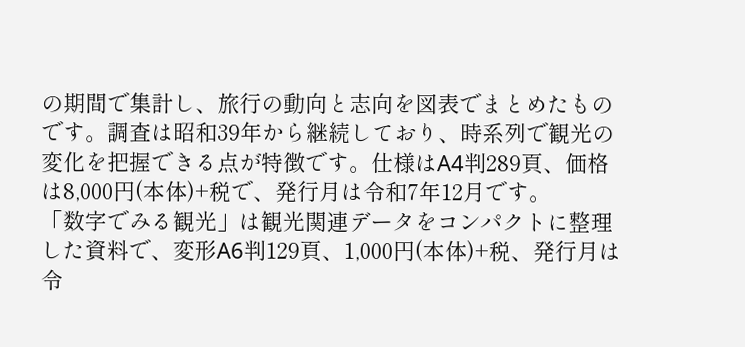の期間で集計し、旅行の動向と志向を図表でまとめたものです。調査は昭和39年から継続しており、時系列で観光の変化を把握できる点が特徴です。仕様はA4判289頁、価格は8,000円(本体)+税で、発行月は令和7年12月です。
「数字でみる観光」は観光関連データをコンパクトに整理した資料で、変形A6判129頁、1,000円(本体)+税、発行月は令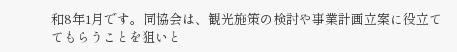和8年1月です。同協会は、観光施策の検討や事業計画立案に役立ててもらうことを狙いと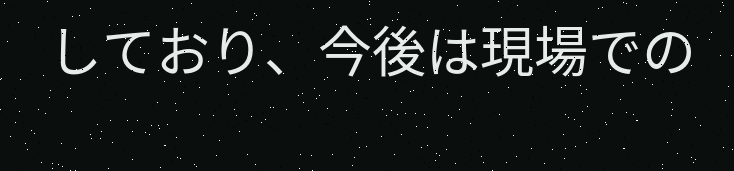しており、今後は現場での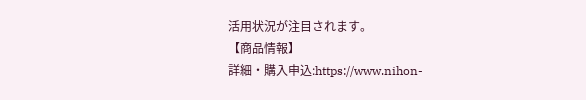活用状況が注目されます。
【商品情報】
詳細・購入申込:https://www.nihon-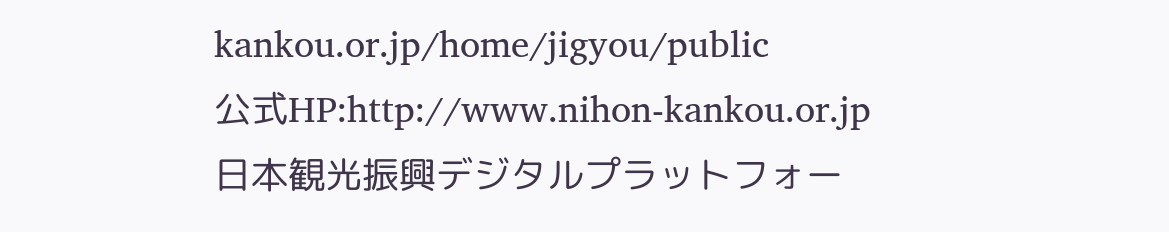kankou.or.jp/home/jigyou/public
公式HP:http://www.nihon-kankou.or.jp
日本観光振興デジタルプラットフォー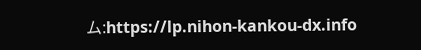ム:https://lp.nihon-kankou-dx.info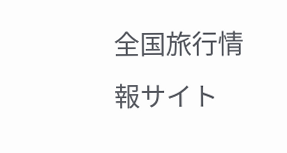全国旅行情報サイト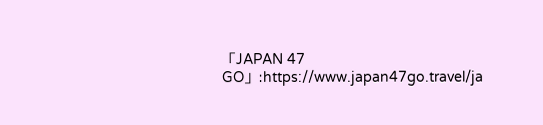「JAPAN 47 GO」:https://www.japan47go.travel/ja